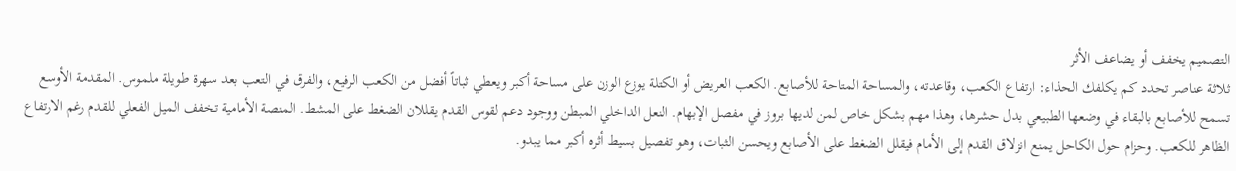التصميم يخفف أو يضاعف الأثر
ثلاثة عناصر تحدد كم يكلفك الحذاء: ارتفاع الكعب، وقاعدته، والمساحة المتاحة للأصابع. الكعب العريض أو الكتلة يوزع الوزن على مساحة أكبر ويعطي ثباتاً أفضل من الكعب الرفيع، والفرق في التعب بعد سهرة طويلة ملموس. المقدمة الأوسع تسمح للأصابع بالبقاء في وضعها الطبيعي بدل حشرها، وهذا مهم بشكل خاص لمن لديها بروز في مفصل الإبهام. النعل الداخلي المبطن ووجود دعم لقوس القدم يقللان الضغط على المشط. المنصة الأمامية تخفف الميل الفعلي للقدم رغم الارتفاع الظاهر للكعب. وحزام حول الكاحل يمنع انزلاق القدم إلى الأمام فيقلل الضغط على الأصابع ويحسن الثبات، وهو تفصيل بسيط أثره أكبر مما يبدو.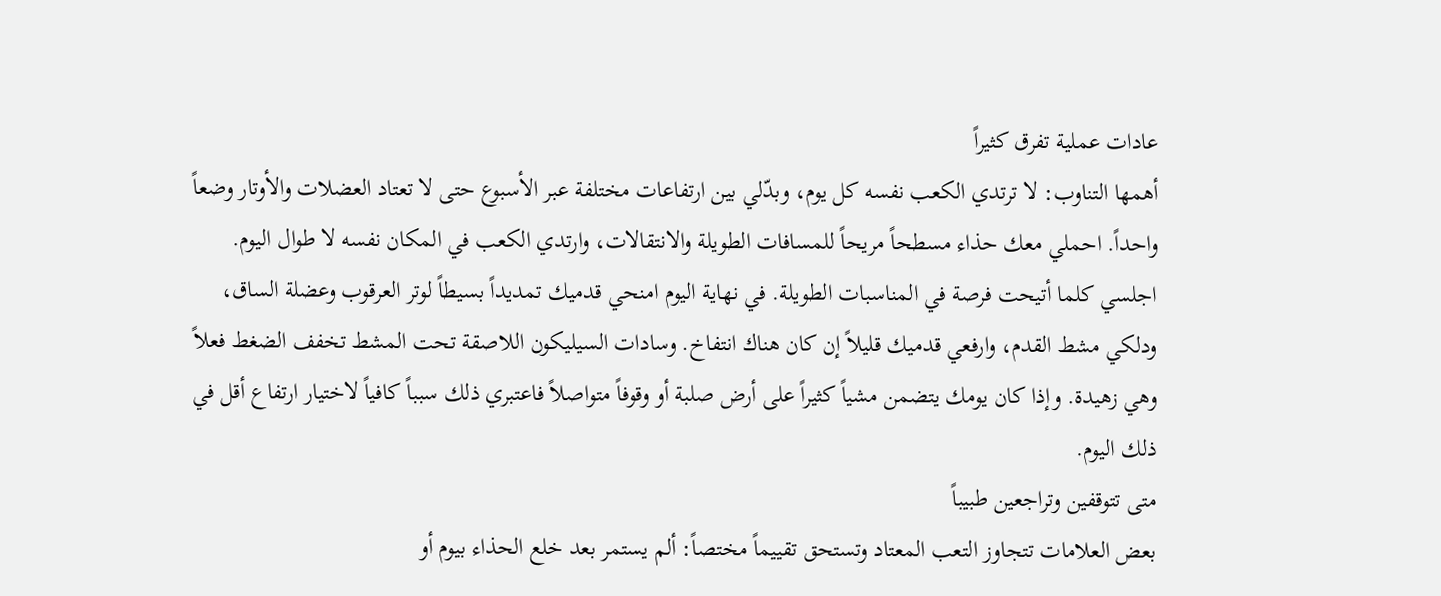عادات عملية تفرق كثيراً
أهمها التناوب: لا ترتدي الكعب نفسه كل يوم، وبدّلي بين ارتفاعات مختلفة عبر الأسبوع حتى لا تعتاد العضلات والأوتار وضعاً واحداً. احملي معك حذاء مسطحاً مريحاً للمسافات الطويلة والانتقالات، وارتدي الكعب في المكان نفسه لا طوال اليوم. اجلسي كلما أتيحت فرصة في المناسبات الطويلة. في نهاية اليوم امنحي قدميك تمديداً بسيطاً لوتر العرقوب وعضلة الساق، ودلكي مشط القدم، وارفعي قدميك قليلاً إن كان هناك انتفاخ. وسادات السيليكون اللاصقة تحت المشط تخفف الضغط فعلاً وهي زهيدة. وإذا كان يومك يتضمن مشياً كثيراً على أرض صلبة أو وقوفاً متواصلاً فاعتبري ذلك سبباً كافياً لاختيار ارتفاع أقل في ذلك اليوم.
متى تتوقفين وتراجعين طبيباً
بعض العلامات تتجاوز التعب المعتاد وتستحق تقييماً مختصاً: ألم يستمر بعد خلع الحذاء بيوم أو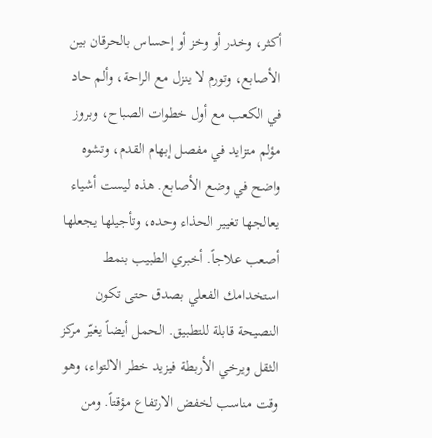أكثر، وخدر أو وخز أو إحساس بالحرقان بين الأصابع، وتورم لا ينزل مع الراحة، وألم حاد في الكعب مع أول خطوات الصباح، وبروز مؤلم متزايد في مفصل إبهام القدم، وتشوه واضح في وضع الأصابع. هذه ليست أشياء يعالجها تغيير الحذاء وحده، وتأجيلها يجعلها أصعب علاجاً. أخبري الطبيب بنمط استخدامك الفعلي بصدق حتى تكون النصيحة قابلة للتطبيق. الحمل أيضاً يغيّر مركز الثقل ويرخي الأربطة فيزيد خطر الالتواء، وهو وقت مناسب لخفض الارتفاع مؤقتاً. ومن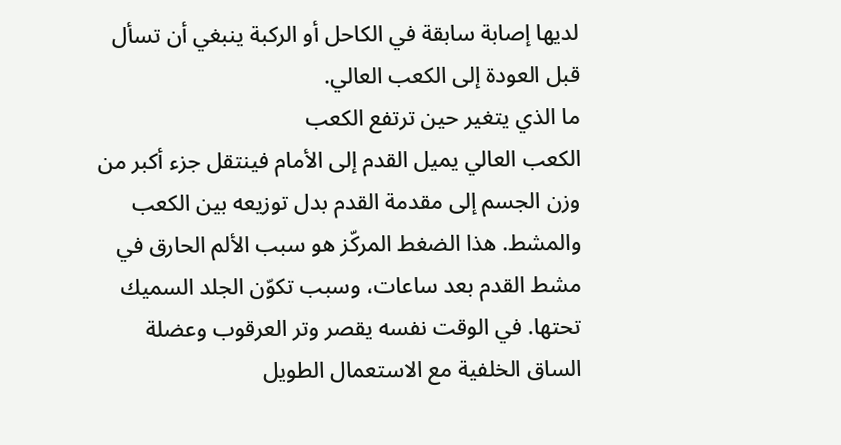لديها إصابة سابقة في الكاحل أو الركبة ينبغي أن تسأل قبل العودة إلى الكعب العالي.
ما الذي يتغير حين ترتفع الكعب
الكعب العالي يميل القدم إلى الأمام فينتقل جزء أكبر من وزن الجسم إلى مقدمة القدم بدل توزيعه بين الكعب والمشط. هذا الضغط المركّز هو سبب الألم الحارق في مشط القدم بعد ساعات، وسبب تكوّن الجلد السميك تحتها. في الوقت نفسه يقصر وتر العرقوب وعضلة الساق الخلفية مع الاستعمال الطويل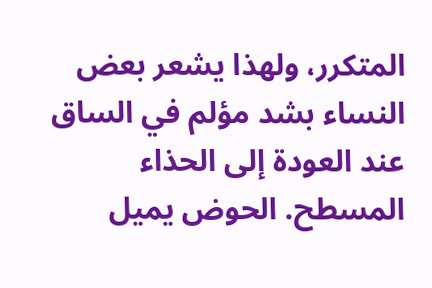المتكرر، ولهذا يشعر بعض النساء بشد مؤلم في الساق عند العودة إلى الحذاء المسطح. الحوض يميل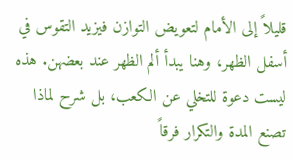قليلاً إلى الأمام لتعويض التوازن فيزيد التقوس في أسفل الظهر، وهنا يبدأ ألم الظهر عند بعضهن. هذه ليست دعوة للتخلي عن الكعب، بل شرح لماذا تصنع المدة والتكرار فرقاً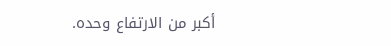أكبر من الارتفاع وحده.